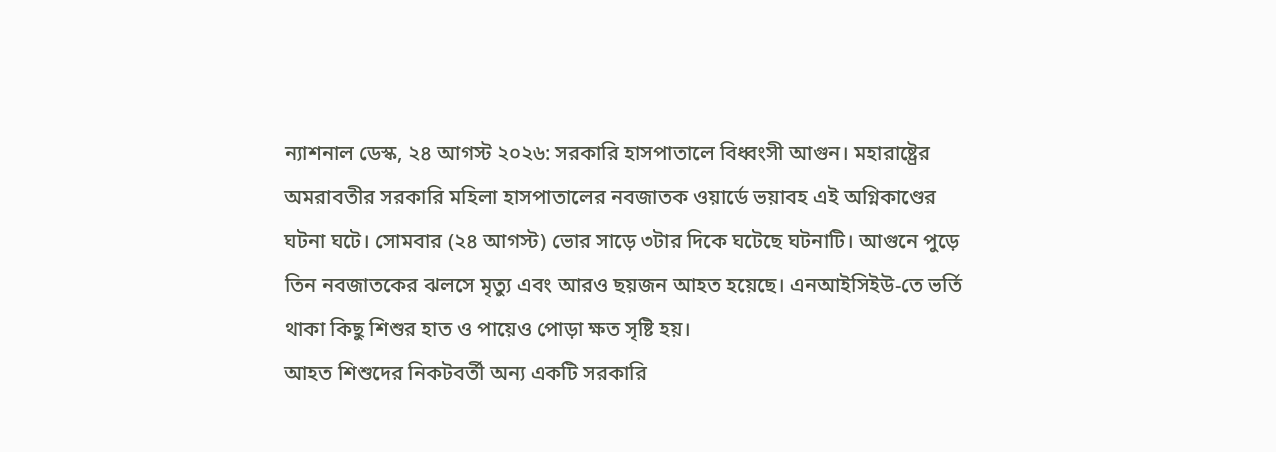ন্যাশনাল ডেস্ক, ২৪ আগস্ট ২০২৬: সরকারি হাসপাতালে বিধ্বংসী আগুন। মহারাষ্ট্রের অমরাবতীর সরকারি মহিলা হাসপাতালের নবজাতক ওয়ার্ডে ভয়াবহ এই অগ্নিকাণ্ডের ঘটনা ঘটে। সোমবার (২৪ আগস্ট) ভোর সাড়ে ৩টার দিকে ঘটেছে ঘটনাটি। আগুনে পুড়ে তিন নবজাতকের ঝলসে মৃত্যু এবং আরও ছয়জন আহত হয়েছে। এনআইসিইউ-তে ভর্তি থাকা কিছু শিশুর হাত ও পায়েও পোড়া ক্ষত সৃষ্টি হয়।
আহত শিশুদের নিকটবর্তী অন্য একটি সরকারি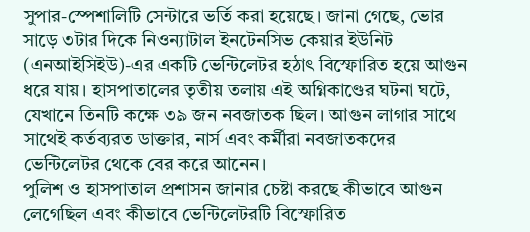সুপার-স্পেশালিটি সেন্টারে ভর্তি করা হয়েছে। জানা গেছে, ভোর সাড়ে ৩টার দিকে নিওন্যাটাল ইনটেনসিভ কেয়ার ইউনিট (এনআইসিইউ)-এর একটি ভেন্টিলেটর হঠাৎ বিস্ফোরিত হয়ে আগুন ধরে যায়। হাসপাতালের তৃতীয় তলায় এই অগ্নিকাণ্ডের ঘটনা ঘটে, যেখানে তিনটি কক্ষে ৩৯ জন নবজাতক ছিল। আগুন লাগার সাথে সাথেই কর্তব্যরত ডাক্তার, নার্স এবং কর্মীরা নবজাতকদের ভেন্টিলেটর থেকে বের করে আনেন।
পুলিশ ও হাসপাতাল প্রশাসন জানার চেষ্টা করছে কীভাবে আগুন লেগেছিল এবং কীভাবে ভেন্টিলেটরটি বিস্ফোরিত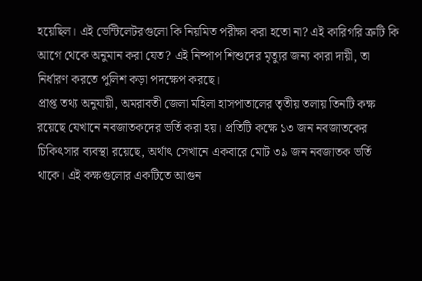হয়েছিল। এই ভেন্টিলেটরগুলো কি নিয়মিত পরীক্ষা করা হতো না? এই কারিগরি ত্রুটি কি আগে থেকে অনুমান করা যেত? এই নিষ্পাপ শিশুদের মৃত্যুর জন্য কারা দায়ী, তা নির্ধারণ করতে পুলিশ কড়া পদক্ষেপ করছে।
প্রাপ্ত তথ্য অনুযায়ী, অমরাবতী জেলা মহিলা হাসপাতালের তৃতীয় তলায় তিনটি কক্ষ রয়েছে যেখানে নবজাতকদের ভর্তি করা হয়। প্রতিটি কক্ষে ১৩ জন নবজাতকের চিকিৎসার ব্যবস্থা রয়েছে, অর্থাৎ সেখানে একবারে মোট ৩৯ জন নবজাতক ভর্তি থাকে। এই কক্ষগুলোর একটিতে আগুন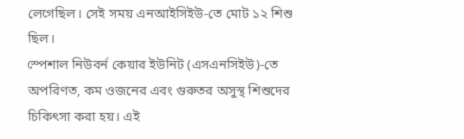লেগেছিল। সেই সময় এনআইসিইউ-তে মোট ১২ শিশু ছিল।
স্পেশাল নিউবর্ন কেয়ার ইউনিট (এসএনসিইউ)-তে অপরিণত, কম ওজনের এবং গুরুতর অসুস্থ শিশুদের চিকিৎসা করা হয়। এই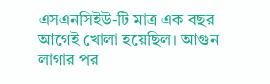এসএনসিইউ-টি মাত্র এক বছর আগেই খোলা হয়েছিল। আগুন লাগার পর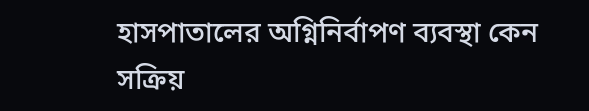হাসপাতালের অগ্নিনির্বাপণ ব্যবস্থা কেন সক্রিয়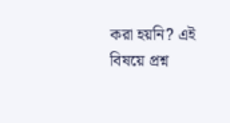করা হয়নি? এই বিষয়ে প্রশ্ন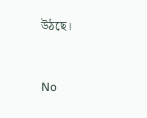উঠছে।


No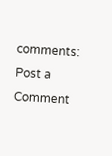comments:
Post a Comment